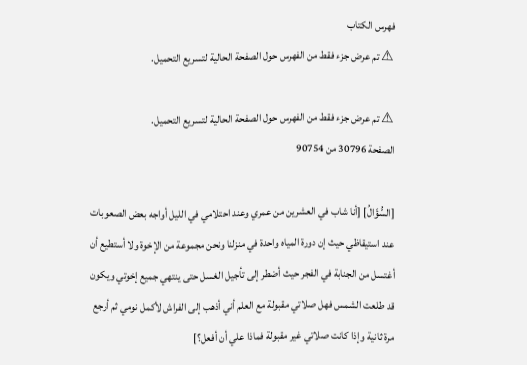فهرس الكتاب
⚠ تم عرض جزء فقط من الفهرس حول الصفحة الحالية لتسريع التحميل.

⚠ تم عرض جزء فقط من الفهرس حول الصفحة الحالية لتسريع التحميل.
الصفحة 30796 من 90754

[السُّؤَالُ] [أنا شاب في العشرين من عمري وعند احتلامي في الليل أواجه بعض الصعوبات عند استيقاظي حيث إن دورة المياه واحدة في منزلنا ونحن مجموعة من الإخوة ولا أستطيع أن أغتسل من الجنابة في الفجر حيث أضطر إلى تأجيل الغسل حتى ينتهي جميع إخوتي ويكون قد طلعت الشمس فهل صلاتي مقبولة مع العلم أني أذهب إلى الفراش لأكمل نومي ثم أرجع مرة ثانية وإذا كانت صلاتي غير مقبولة فماذا علي أن أفعل؟]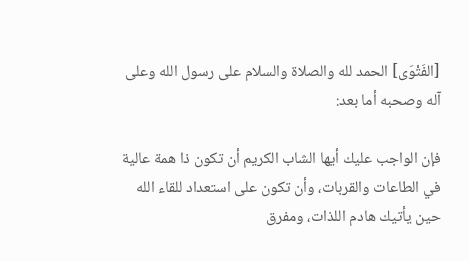[الفَتْوَى] الحمد لله والصلاة والسلام على رسول الله وعلى آله وصحبه أما بعد:

فإن الواجب عليك أيها الشاب الكريم أن تكون ذا همة عالية في الطاعات والقربات، وأن تكون على استعداد للقاء الله حين يأتيك هادم اللذات، ومفرق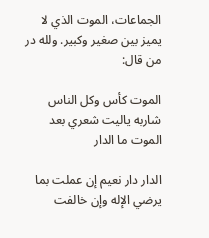الجماعات، الموت الذي لا يميز بين صغير وكبير. ولله در من قال:

الموت كأس وكل الناس شاربه ياليت شعري بعد الموت ما الدار

الدار دار نعيم إن عملت بما يرضي الإله وإن خالفت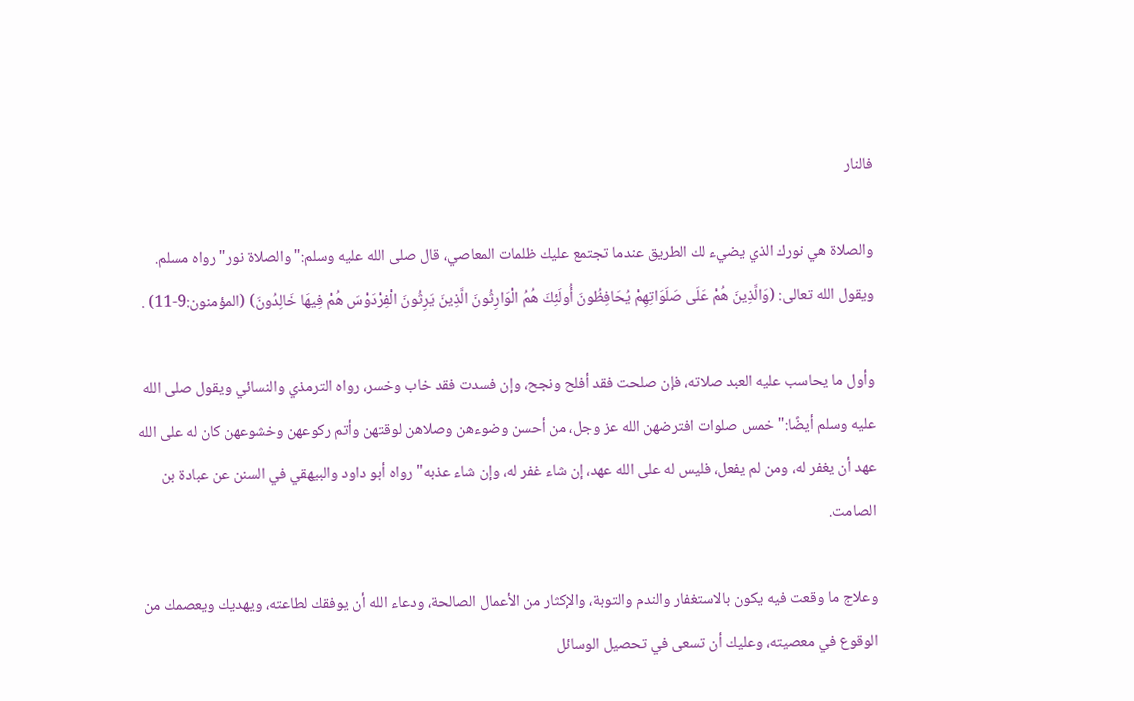فالنار

والصلاة هي نورك الذي يضيء لك الطريق عندما تجتمع عليك ظلمات المعاصي، قال صلى الله عليه وسلم:"والصلاة نور"رواه مسلم. ويقول الله تعالى: (وَالَّذِينَ هُمْ عَلَى صَلَوَاتِهِمْ يُحَافِظُونَ أُولَئِكَ هُمُ الْوَارِثُونَ الَّذِينَ يَرِثُونَ الْفِرْدَوْسَ هُمْ فِيهَا خَالِدُونَ) (المؤمنون:9-11) .

وأول ما يحاسب عليه العبد صلاته، فإن صلحت فقد أفلح ونجح، وإن فسدت فقد خاب وخسر، رواه الترمذي والنسائي ويقول صلى الله عليه وسلم أيضًا:"خمس صلوات افترضهن الله عز وجل، من أحسن وضوءهن وصلاهن لوقتهن وأتم ركوعهن وخشوعهن كان له على الله عهد أن يغفر له، ومن لم يفعل، فليس له على الله عهد، إن شاء غفر له، وإن شاء عذبه"رواه أبو داود والبيهقي في السنن عن عبادة بن الصامت.

وعلاج ما وقعت فيه يكون بالاستغفار والندم والتوبة، والإكثار من الأعمال الصالحة، ودعاء الله أن يوفقك لطاعته، ويهديك ويعصمك من الوقوع في معصيته، وعليك أن تسعى في تحصيل الوسائل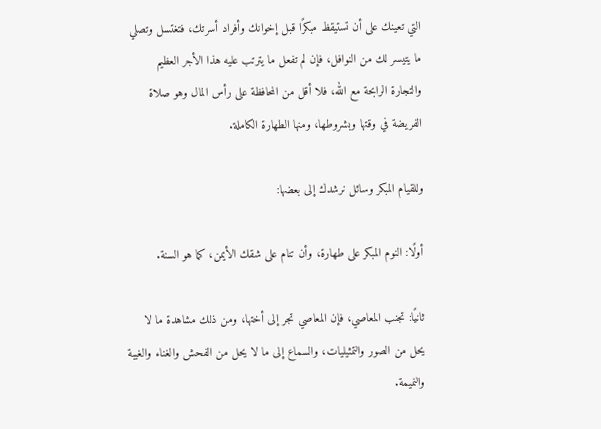التي تعينك على أن تستيقظ مبكرًا قبل إخوانك وأفراد أسرتك، فتغتسل وتصلي ما يتيسر لك من النوافل، فإن لم تفعل ما يترتب عليه هذا الأجر العظيم والتجارة الرابحة مع الله، فلا أقل من المحافظة على رأس المال وهو صلاة الفريضة في وقتها وبشروطها، ومنها الطهارة الكاملة.

وللقيام المبكر وسائل نرشدك إلى بعضها:

أولًا: النوم المبكر على طهارة، وأن تنام على شقك الأيمن، كما هو السنة.

ثانيًا: تجنب المعاصي، فإن المعاصي تجر إلى أختها، ومن ذلك مشاهدة ما لا يحل من الصور والتمثيليات، والسماع إلى ما لا يحل من الفحش والغناء والغيبة والنميمة.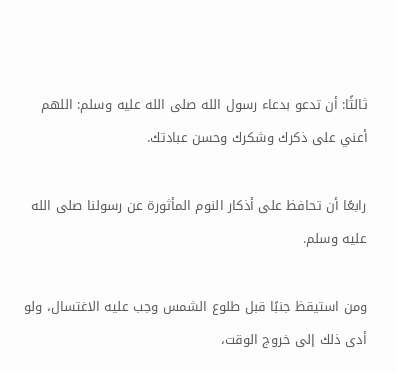ثالثًا: أن تدعو بدعاء رسول الله صلى الله عليه وسلم: اللهم أعني على ذكرك وشكرك وحسن عبادتك.

رابعًا أن تحافظ على أذكار النوم المأثورة عن رسولنا صلى الله عليه وسلم.

ومن استيقظ جنبًا قبل طلوع الشمس وجب عليه الاغتسال، ولو أدى ذلك إلى خروج الوقت،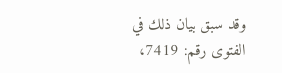وقد سبق بيان ذلك في الفتوى رقم: 7419،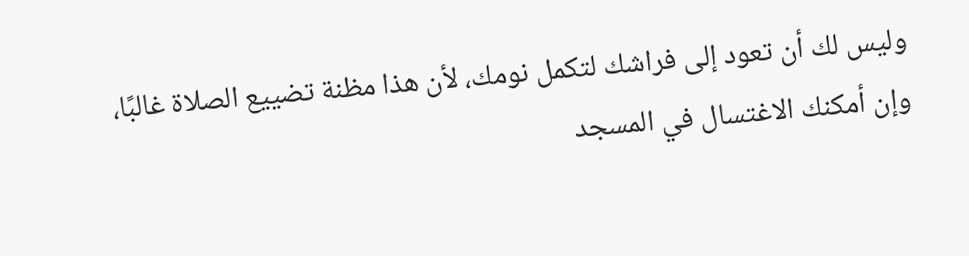وليس لك أن تعود إلى فراشك لتكمل نومك، لأن هذا مظنة تضييع الصلاة غالبًا، وإن أمكنك الاغتسال في المسجد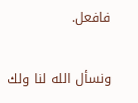فافعل.

ونسأل الله لنا ولك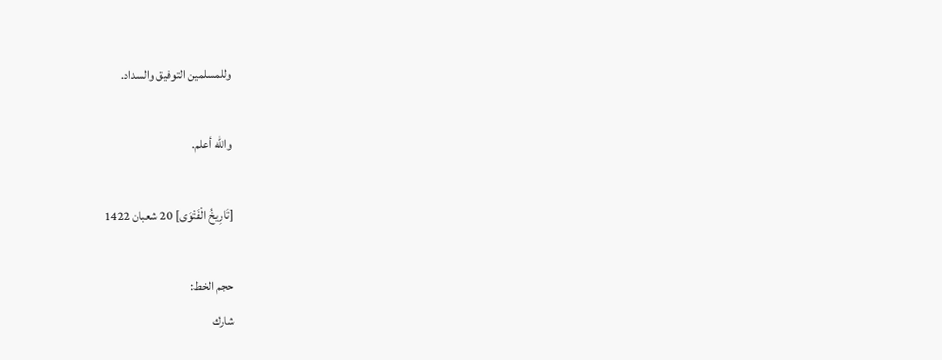وللمسلمين التوفيق والسداد.

والله أعلم.

[تَارِيخُ الْفَتْوَى] 20 شعبان 1422

حجم الخط:
شارك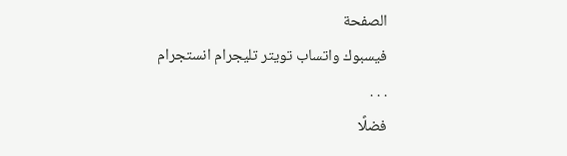الصفحة
فيسبوك واتساب تويتر تليجرام انستجرام
. . .
فضلًا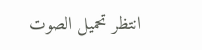انتظر تحميل الصوت